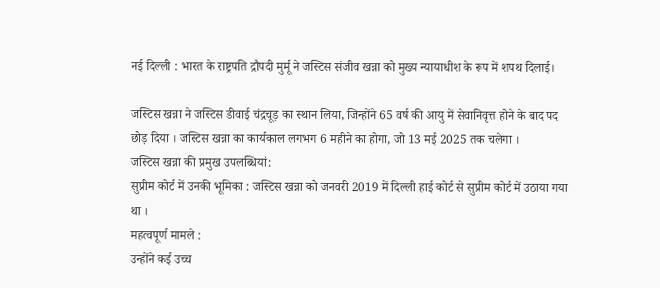नई दिल्ली : भारत के राष्ट्रपति द्रौपदी मुर्मू ने जस्टिस संजीव खन्ना को मुख्य न्यायाधीश के रूप में शपथ दिलाई।

जस्टिस खन्ना ने जस्टिस डीवाई चंद्रचूड़ का स्थान लिया, जिन्होंने 65 वर्ष की आयु में सेवानिवृत्त होने के बाद पद छोड़ दिया । जस्टिस खन्ना का कार्यकाल लगभग 6 महीने का होगा, जो 13 मई 2025 तक चलेगा ।
जस्टिस खन्ना की प्रमुख उपलब्धियां:
सुप्रीम कोर्ट में उनकी भूमिका : जस्टिस खन्ना को जनवरी 2019 में दिल्ली हाई कोर्ट से सुप्रीम कोर्ट में उठाया गया था ।
महत्वपूर्ण मामले :
उन्होंने कई उच्च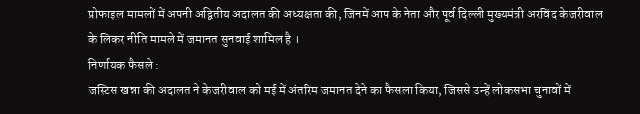प्रोफाइल मामलों में अपनी अद्वितीय अदालत की अध्यक्षता की, जिनमें आप के नेता और पूर्व दिल्ली मुख्यमंत्री अरविंद केजरीवाल के लिकर नीति मामले में जमानत सुनवाई शामिल है ।
निर्णायक फैसले :
जस्टिस खन्ना की अदालत ने केजरीवाल को मई में अंतरिम जमानत देने का फैसला किया, जिससे उन्हें लोकसभा चुनावों में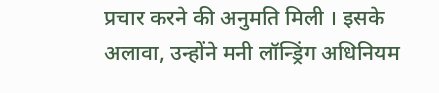प्रचार करने की अनुमति मिली । इसके अलावा, उन्होंने मनी लॉन्ड्रिंग अधिनियम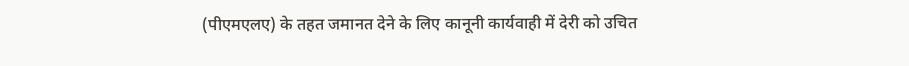(पीएमएलए) के तहत जमानत देने के लिए कानूनी कार्यवाही में देरी को उचित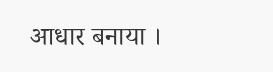आधार बनाया ।